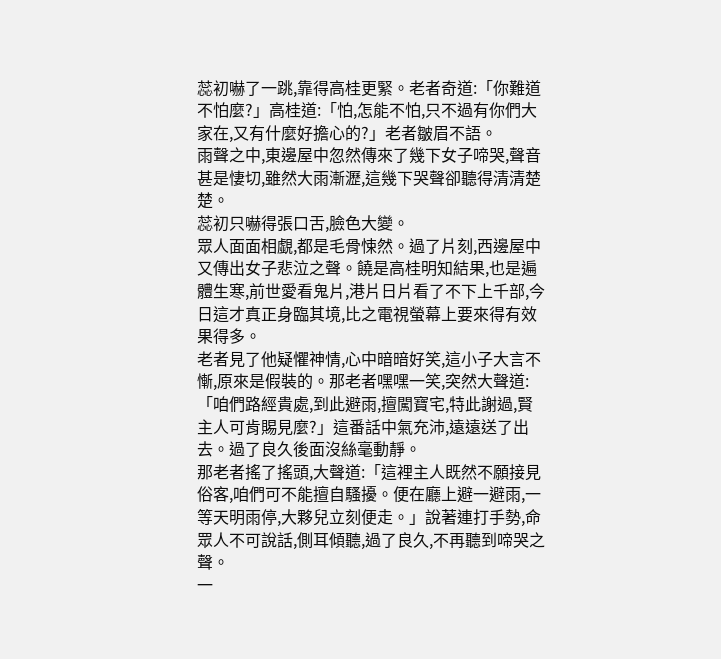蕊初嚇了一跳,靠得高桂更緊。老者奇道:「你難道不怕麼?」高桂道:「怕,怎能不怕,只不過有你們大家在,又有什麼好擔心的?」老者皺眉不語。
雨聲之中,東邊屋中忽然傳來了幾下女子啼哭,聲音甚是悽切,雖然大雨漸瀝,這幾下哭聲卻聽得清清楚楚。
蕊初只嚇得張口舌,臉色大變。
眾人面面相覷,都是毛骨悚然。過了片刻,西邊屋中又傳出女子悲泣之聲。饒是高桂明知結果,也是遍體生寒,前世愛看鬼片,港片日片看了不下上千部,今日這才真正身臨其境,比之電視螢幕上要來得有效果得多。
老者見了他疑懼神情,心中暗暗好笑,這小子大言不慚,原來是假裝的。那老者嘿嘿一笑,突然大聲道:「咱們路經貴處,到此避雨,擅闖寶宅,特此謝過,賢主人可肯賜見麼?」這番話中氣充沛,遠遠送了出去。過了良久後面沒絲毫動靜。
那老者搖了搖頭,大聲道:「這裡主人既然不願接見俗客,咱們可不能擅自騷擾。便在廳上避一避雨,一等天明雨停,大夥兒立刻便走。」說著連打手勢,命眾人不可說話,側耳傾聽,過了良久,不再聽到啼哭之聲。
一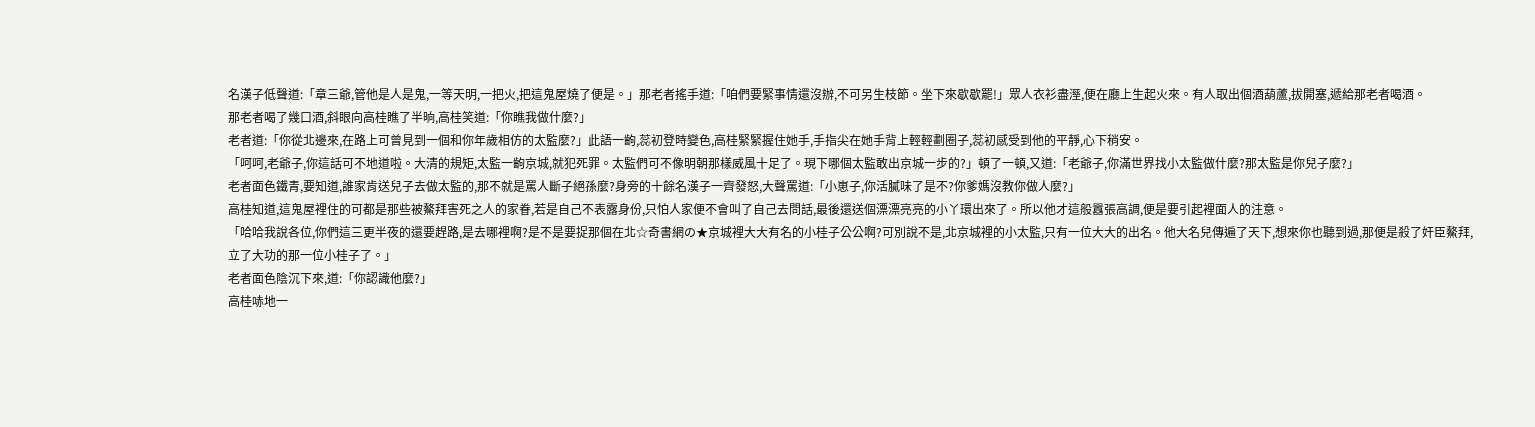名漢子低聲道:「章三爺,管他是人是鬼,一等天明,一把火,把這鬼屋燒了便是。」那老者搖手道:「咱們要緊事情還沒辦,不可另生枝節。坐下來歇歇罷!」眾人衣衫盡溼,便在廳上生起火來。有人取出個酒葫蘆,拔開塞,遞給那老者喝酒。
那老者喝了幾口酒,斜眼向高桂瞧了半晌,高桂笑道:「你瞧我做什麼?」
老者道:「你從北邊來,在路上可曾見到一個和你年歲相仿的太監麼?」此語一齣,蕊初登時變色,高桂緊緊握住她手,手指尖在她手背上輕輕劃圈子,蕊初感受到他的平靜,心下稍安。
「呵呵,老爺子,你這話可不地道啦。大清的規矩,太監一齣京城,就犯死罪。太監們可不像明朝那樣威風十足了。現下哪個太監敢出京城一步的?」頓了一頓,又道:「老爺子,你滿世界找小太監做什麼?那太監是你兒子麼?」
老者面色鐵青,要知道,誰家肯送兒子去做太監的,那不就是罵人斷子絕孫麼?身旁的十餘名漢子一齊發怒,大聲罵道:「小崽子,你活膩味了是不?你爹媽沒教你做人麼?」
高桂知道,這鬼屋裡住的可都是那些被鰲拜害死之人的家眷,若是自己不表露身份,只怕人家便不會叫了自己去問話,最後還送個漂漂亮亮的小丫環出來了。所以他才這般囂張高調,便是要引起裡面人的注意。
「哈哈我說各位,你們這三更半夜的還要趕路,是去哪裡啊?是不是要捉那個在北☆奇書網の★京城裡大大有名的小桂子公公啊?可別說不是,北京城裡的小太監,只有一位大大的出名。他大名兒傳遍了天下,想來你也聽到過,那便是殺了奸臣鰲拜,立了大功的那一位小桂子了。」
老者面色陰沉下來,道:「你認識他麼?」
高桂哧地一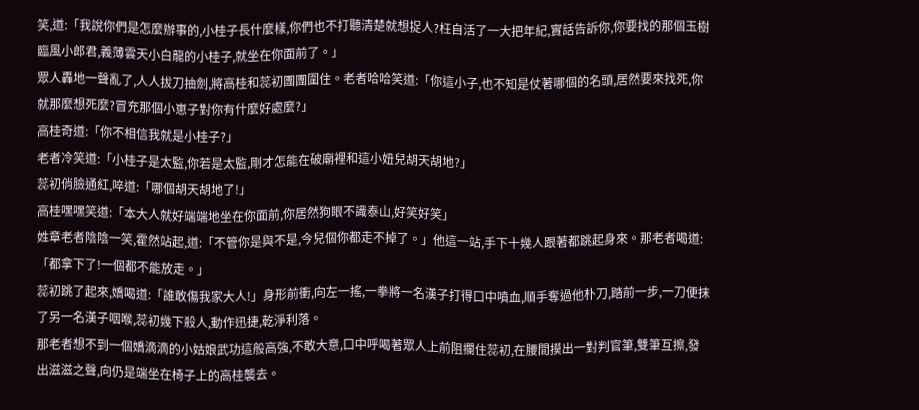笑,道:「我說你們是怎麼辦事的,小桂子長什麼樣,你們也不打聽清楚就想捉人?枉自活了一大把年紀,實話告訴你,你要找的那個玉樹臨風小郎君,義薄雲天小白龍的小桂子,就坐在你面前了。」
眾人轟地一聲亂了,人人拔刀抽劍,將高桂和蕊初團團圍住。老者哈哈笑道:「你這小子,也不知是仗著哪個的名頭,居然要來找死,你就那麼想死麼?冒充那個小崽子對你有什麼好處麼?」
高桂奇道:「你不相信我就是小桂子?」
老者冷笑道:「小桂子是太監,你若是太監,剛才怎能在破廟裡和這小妞兒胡天胡地?」
蕊初俏臉通紅,啐道:「哪個胡天胡地了!」
高桂嘿嘿笑道:「本大人就好端端地坐在你面前,你居然狗眼不識泰山,好笑好笑」
姓章老者陰陰一笑,霍然站起,道:「不管你是與不是,今兒個你都走不掉了。」他這一站,手下十幾人跟著都跳起身來。那老者喝道:「都拿下了!一個都不能放走。」
蕊初跳了起來,嬌喝道:「誰敢傷我家大人!」身形前衝,向左一搖,一拳將一名漢子打得口中噴血,順手奪過他朴刀,踏前一步,一刀便抹了另一名漢子咽喉,蕊初幾下殺人,動作迅捷,乾淨利落。
那老者想不到一個嬌滴滴的小姑娘武功這般高強,不敢大意,口中呼喝著眾人上前阻攔住蕊初,在腰間摸出一對判官筆,雙筆互擦,發出滋滋之聲,向仍是端坐在椅子上的高桂襲去。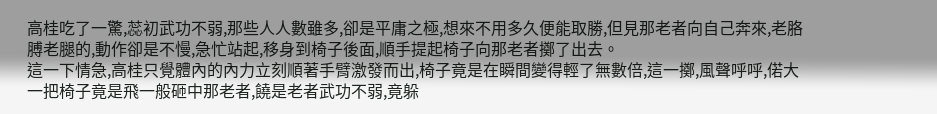高桂吃了一驚,蕊初武功不弱,那些人人數雖多,卻是平庸之極,想來不用多久便能取勝,但見那老者向自己奔來,老胳膊老腿的,動作卻是不慢,急忙站起,移身到椅子後面,順手提起椅子向那老者擲了出去。
這一下情急,高桂只覺體內的內力立刻順著手臂激發而出,椅子竟是在瞬間變得輕了無數倍,這一擲,風聲呼呼,偌大一把椅子竟是飛一般砸中那老者,饒是老者武功不弱,竟躲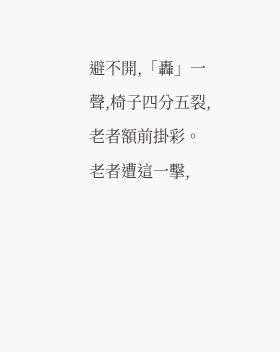避不開,「轟」一聲,椅子四分五裂,老者額前掛彩。
老者遭這一擊,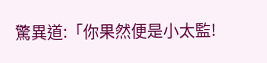驚異道:「你果然便是小太監!